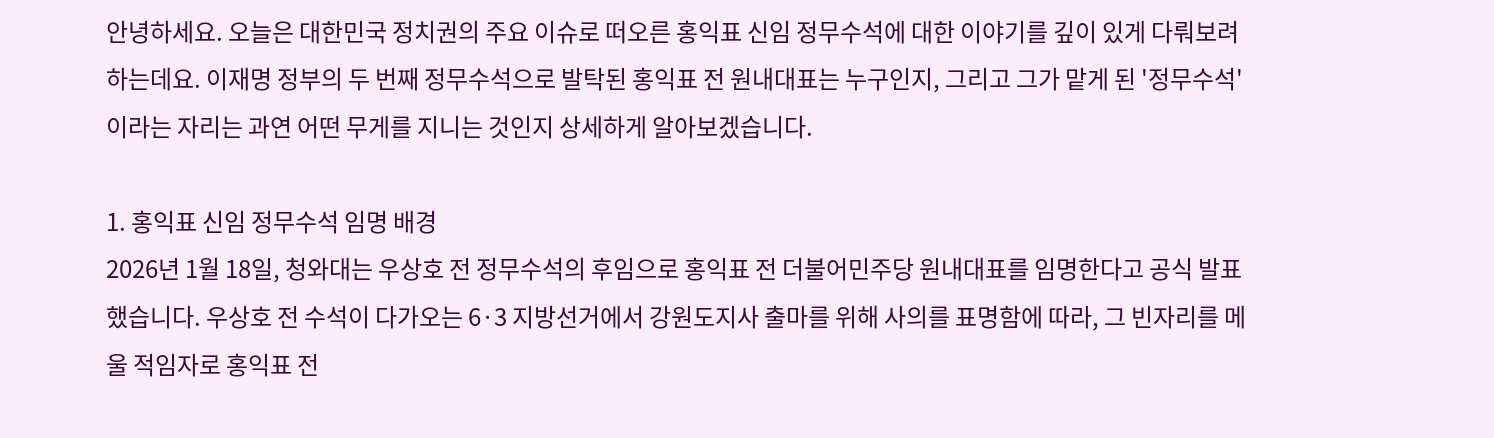안녕하세요. 오늘은 대한민국 정치권의 주요 이슈로 떠오른 홍익표 신임 정무수석에 대한 이야기를 깊이 있게 다뤄보려 하는데요. 이재명 정부의 두 번째 정무수석으로 발탁된 홍익표 전 원내대표는 누구인지, 그리고 그가 맡게 된 '정무수석'이라는 자리는 과연 어떤 무게를 지니는 것인지 상세하게 알아보겠습니다.

1. 홍익표 신임 정무수석 임명 배경
2026년 1월 18일, 청와대는 우상호 전 정무수석의 후임으로 홍익표 전 더불어민주당 원내대표를 임명한다고 공식 발표했습니다. 우상호 전 수석이 다가오는 6·3 지방선거에서 강원도지사 출마를 위해 사의를 표명함에 따라, 그 빈자리를 메울 적임자로 홍익표 전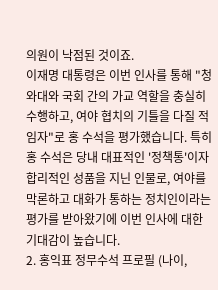의원이 낙점된 것이죠.
이재명 대통령은 이번 인사를 통해 "청와대와 국회 간의 가교 역할을 충실히 수행하고, 여야 협치의 기틀을 다질 적임자"로 홍 수석을 평가했습니다. 특히 홍 수석은 당내 대표적인 '정책통'이자 합리적인 성품을 지닌 인물로, 여야를 막론하고 대화가 통하는 정치인이라는 평가를 받아왔기에 이번 인사에 대한 기대감이 높습니다.
2. 홍익표 정무수석 프로필 (나이,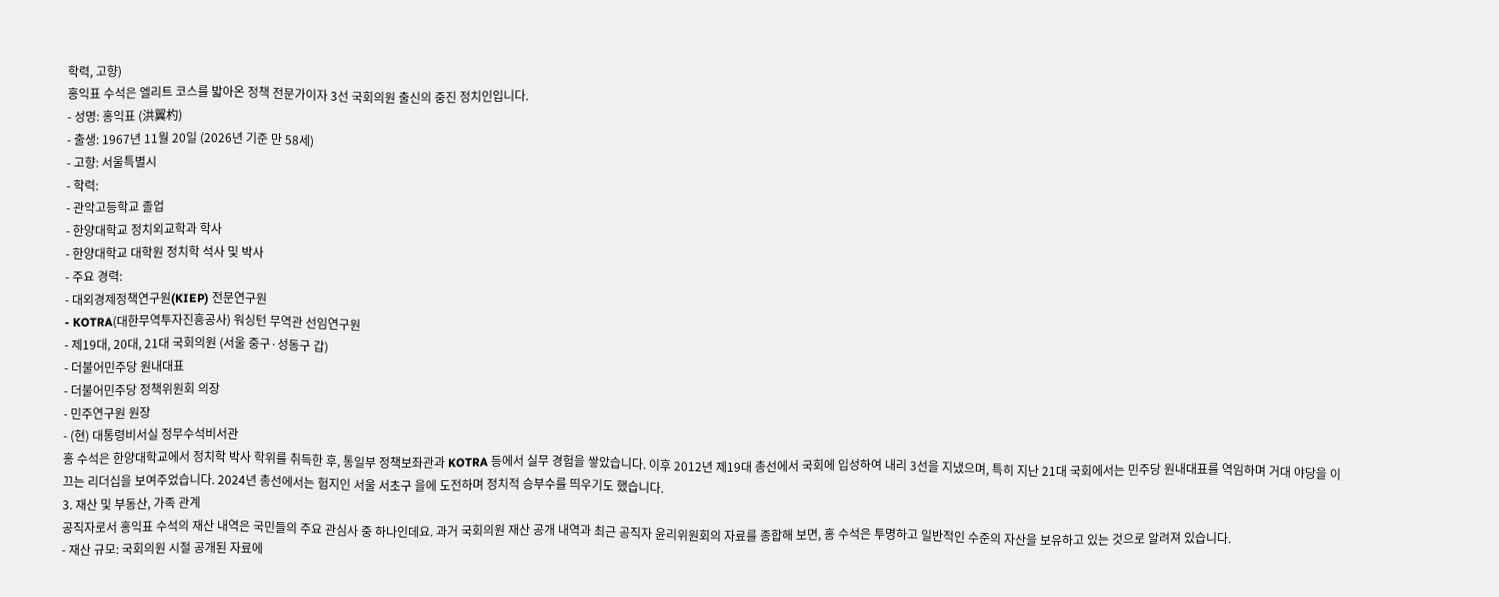학력, 고향)
홍익표 수석은 엘리트 코스를 밟아온 정책 전문가이자 3선 국회의원 출신의 중진 정치인입니다.
- 성명: 홍익표 (洪翼杓)
- 출생: 1967년 11월 20일 (2026년 기준 만 58세)
- 고향: 서울특별시
- 학력:
- 관악고등학교 졸업
- 한양대학교 정치외교학과 학사
- 한양대학교 대학원 정치학 석사 및 박사
- 주요 경력:
- 대외경제정책연구원(KIEP) 전문연구원
- KOTRA(대한무역투자진흥공사) 워싱턴 무역관 선임연구원
- 제19대, 20대, 21대 국회의원 (서울 중구·성동구 갑)
- 더불어민주당 원내대표
- 더불어민주당 정책위원회 의장
- 민주연구원 원장
- (현) 대통령비서실 정무수석비서관
홍 수석은 한양대학교에서 정치학 박사 학위를 취득한 후, 통일부 정책보좌관과 KOTRA 등에서 실무 경험을 쌓았습니다. 이후 2012년 제19대 총선에서 국회에 입성하여 내리 3선을 지냈으며, 특히 지난 21대 국회에서는 민주당 원내대표를 역임하며 거대 야당을 이끄는 리더십을 보여주었습니다. 2024년 총선에서는 험지인 서울 서초구 을에 도전하며 정치적 승부수를 띄우기도 했습니다.
3. 재산 및 부동산, 가족 관계
공직자로서 홍익표 수석의 재산 내역은 국민들의 주요 관심사 중 하나인데요. 과거 국회의원 재산 공개 내역과 최근 공직자 윤리위원회의 자료를 종합해 보면, 홍 수석은 투명하고 일반적인 수준의 자산을 보유하고 있는 것으로 알려져 있습니다.
- 재산 규모: 국회의원 시절 공개된 자료에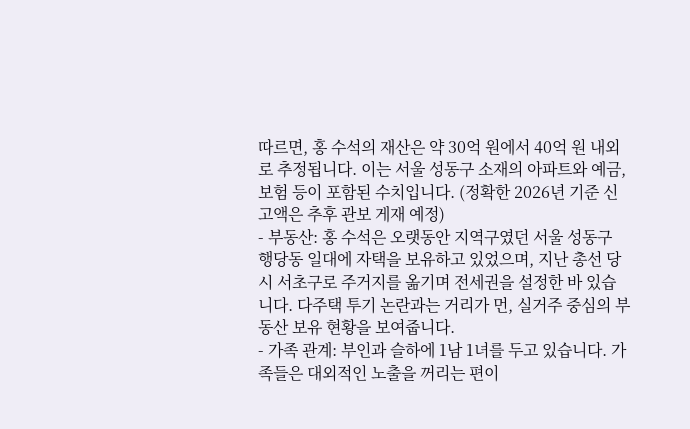따르면, 홍 수석의 재산은 약 30억 원에서 40억 원 내외로 추정됩니다. 이는 서울 성동구 소재의 아파트와 예금, 보험 등이 포함된 수치입니다. (정확한 2026년 기준 신고액은 추후 관보 게재 예정)
- 부동산: 홍 수석은 오랫동안 지역구였던 서울 성동구 행당동 일대에 자택을 보유하고 있었으며, 지난 총선 당시 서초구로 주거지를 옮기며 전세권을 설정한 바 있습니다. 다주택 투기 논란과는 거리가 먼, 실거주 중심의 부동산 보유 현황을 보여줍니다.
- 가족 관계: 부인과 슬하에 1남 1녀를 두고 있습니다. 가족들은 대외적인 노출을 꺼리는 편이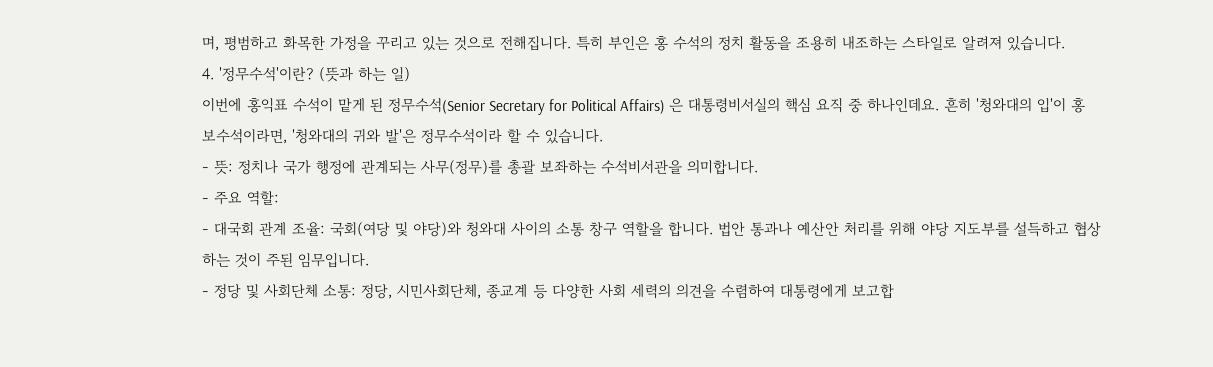며, 평범하고 화목한 가정을 꾸리고 있는 것으로 전해집니다. 특히 부인은 홍 수석의 정치 활동을 조용히 내조하는 스타일로 알려져 있습니다.
4. '정무수석'이란? (뜻과 하는 일)
이번에 홍익표 수석이 맡게 된 정무수석(Senior Secretary for Political Affairs) 은 대통령비서실의 핵심 요직 중 하나인데요. 흔히 '청와대의 입'이 홍보수석이라면, '청와대의 귀와 발'은 정무수석이라 할 수 있습니다.
- 뜻: 정치나 국가 행정에 관계되는 사무(정무)를 총괄 보좌하는 수석비서관을 의미합니다.
- 주요 역할:
- 대국회 관계 조율: 국회(여당 및 야당)와 청와대 사이의 소통 창구 역할을 합니다. 법안 통과나 예산안 처리를 위해 야당 지도부를 설득하고 협상하는 것이 주된 임무입니다.
- 정당 및 사회단체 소통: 정당, 시민사회단체, 종교계 등 다양한 사회 세력의 의견을 수렴하여 대통령에게 보고합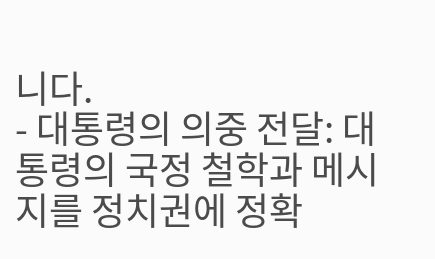니다.
- 대통령의 의중 전달: 대통령의 국정 철학과 메시지를 정치권에 정확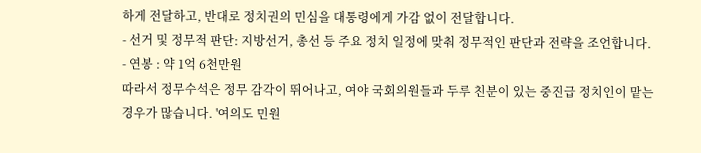하게 전달하고, 반대로 정치권의 민심을 대통령에게 가감 없이 전달합니다.
- 선거 및 정무적 판단: 지방선거, 총선 등 주요 정치 일정에 맞춰 정무적인 판단과 전략을 조언합니다.
- 연봉 : 약 1억 6천만원
따라서 정무수석은 정무 감각이 뛰어나고, 여야 국회의원들과 두루 친분이 있는 중진급 정치인이 맡는 경우가 많습니다. '여의도 민원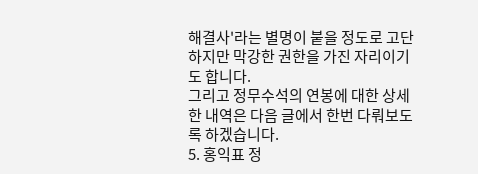해결사'라는 별명이 붙을 정도로 고단하지만 막강한 권한을 가진 자리이기도 합니다.
그리고 정무수석의 연봉에 대한 상세한 내역은 다음 글에서 한번 다뤄보도록 하겠습니다.
5. 홍익표 정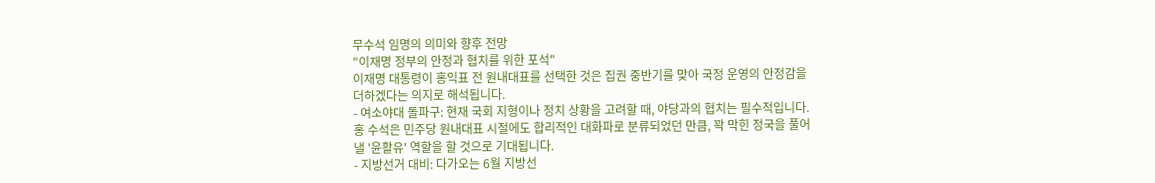무수석 임명의 의미와 향후 전망
"이재명 정부의 안정과 협치를 위한 포석"
이재명 대통령이 홍익표 전 원내대표를 선택한 것은 집권 중반기를 맞아 국정 운영의 안정감을 더하겠다는 의지로 해석됩니다.
- 여소야대 돌파구: 현재 국회 지형이나 정치 상황을 고려할 때, 야당과의 협치는 필수적입니다. 홍 수석은 민주당 원내대표 시절에도 합리적인 대화파로 분류되었던 만큼, 꽉 막힌 정국을 풀어낼 '윤활유' 역할을 할 것으로 기대됩니다.
- 지방선거 대비: 다가오는 6월 지방선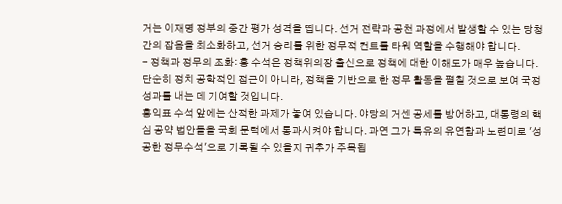거는 이재명 정부의 중간 평가 성격을 띱니다. 선거 전략과 공천 과정에서 발생할 수 있는 당청 간의 잡음을 최소화하고, 선거 승리를 위한 정무적 컨트롤 타워 역할을 수행해야 합니다.
- 정책과 정무의 조화: 홍 수석은 정책위의장 출신으로 정책에 대한 이해도가 매우 높습니다. 단순히 정치 공학적인 접근이 아니라, 정책을 기반으로 한 정무 활동을 펼칠 것으로 보여 국정 성과를 내는 데 기여할 것입니다.
홍익표 수석 앞에는 산적한 과제가 놓여 있습니다. 야당의 거센 공세를 방어하고, 대통령의 핵심 공약 법안들을 국회 문턱에서 통과시켜야 합니다. 과연 그가 특유의 유연함과 노련미로 '성공한 정무수석'으로 기록될 수 있을지 귀추가 주목됩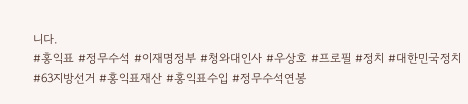니다.
#홍익표 #정무수석 #이재명정부 #청와대인사 #우상호 #프로필 #정치 #대한민국정치 #63지방선거 #홍익표재산 #홍익표수입 #정무수석연봉